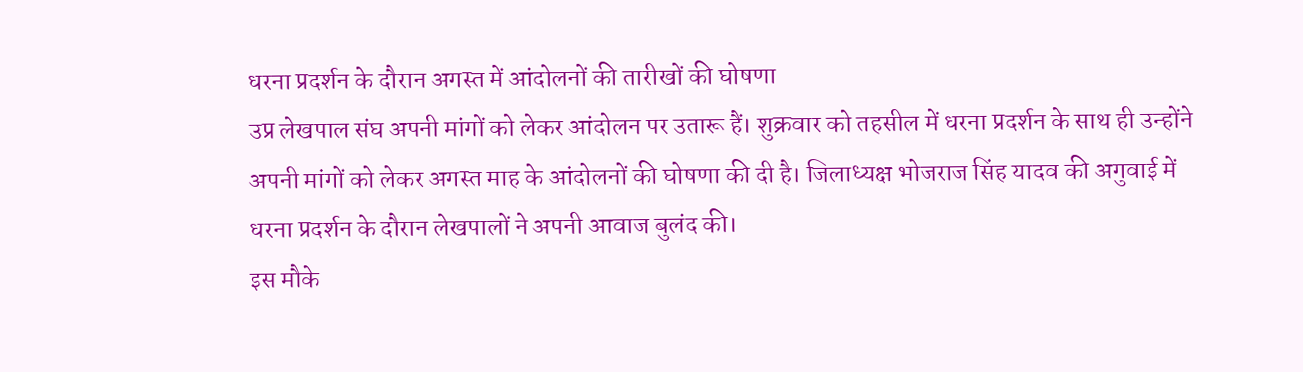धरना प्रदर्शन के दौरान अगस्त में आंदोलनों की तारीखों की घोषणा
उप्र लेखपाल संघ अपनी मांगों को लेकर आंदोलन पर उतारू हैं। शुक्रवार को तहसील में धरना प्रदर्शन के साथ ही उन्होंने अपनी मांगों को लेकर अगस्त माह के आंदोलनों की घोषणा की दी है। जिलाध्यक्ष भोजराज सिंह यादव की अगुवाई में धरना प्रदर्शन के दौरान लेखपालों ने अपनी आवाज बुलंद की।
इस मौके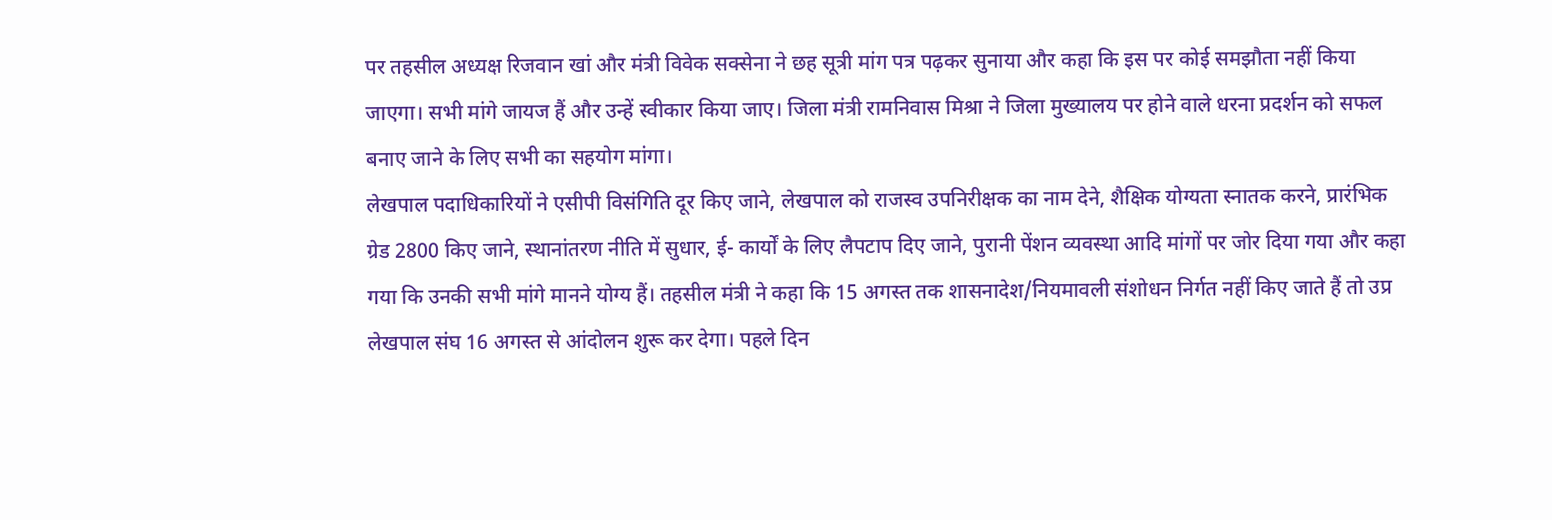पर तहसील अध्यक्ष रिजवान खां और मंत्री विवेक सक्सेना ने छह सूत्री मांग पत्र पढ़कर सुनाया और कहा कि इस पर कोई समझौता नहीं किया जाएगा। सभी मांगे जायज हैं और उन्हें स्वीकार किया जाए। जिला मंत्री रामनिवास मिश्रा ने जिला मुख्यालय पर होने वाले धरना प्रदर्शन को सफल बनाए जाने के लिए सभी का सहयोग मांगा।
लेखपाल पदाधिकारियों ने एसीपी विसंगिति दूर किए जाने, लेखपाल को राजस्व उपनिरीक्षक का नाम देने, शैक्षिक योग्यता स्नातक करने, प्रारंभिक ग्रेड 2800 किए जाने, स्थानांतरण नीति में सुधार, ई- कार्यों के लिए लैपटाप दिए जाने, पुरानी पेंशन व्यवस्था आदि मांगों पर जोर दिया गया और कहा गया कि उनकी सभी मांगे मानने योग्य हैं। तहसील मंत्री ने कहा कि 15 अगस्त तक शासनादेश/नियमावली संशोधन निर्गत नहीं किए जाते हैं तो उप्र लेखपाल संघ 16 अगस्त से आंदोलन शुरू कर देगा। पहले दिन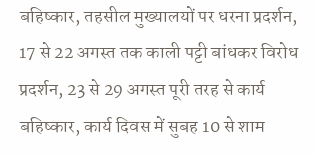बहिष्कार, तहसील मुख्यालयों पर धरना प्रदर्शन, 17 से 22 अगस्त तक काली पट्टी बांधकर विरोध प्रदर्शन, 23 से 29 अगस्त पूरी तरह से कार्य बहिष्कार, कार्य दिवस में सुबह 10 से शाम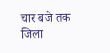चार बजे तक जिला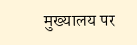मुख्यालय पर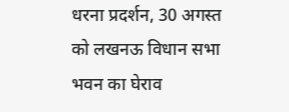धरना प्रदर्शन, 30 अगस्त को लखनऊ विधान सभा भवन का घेराव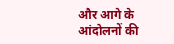और आगे के आंदोलनों की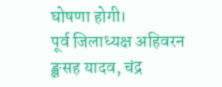घोषणा होगी।
पूर्व जिलाध्यक्ष अहिवरन ङ्क्षसह यादव, चंद्र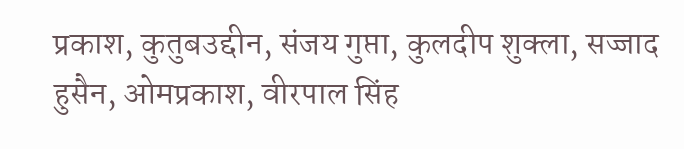प्रकाश, कुतुबउद्दीन, संजय गुप्ता, कुलदीप शुक्ला, सज्जाद हुसैन, ओमप्रकाश, वीरपाल सिंह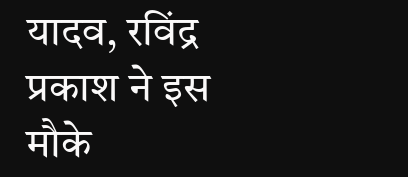यादव, रविंद्र प्रकाश ने इस मौके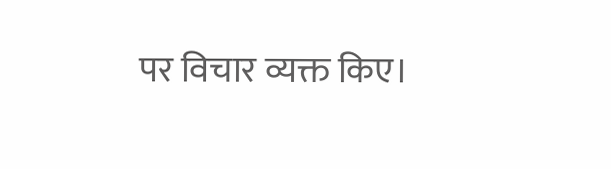पर विचार व्यक्त किए।